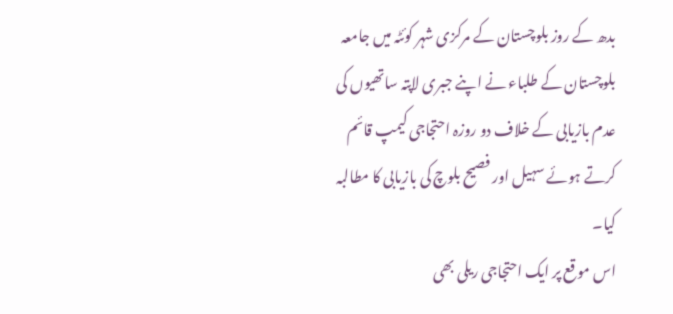بدھ کے روز بلوچستان کے مرکزی شہر کوئٹہ میں جامعہ بلوچستان کے طلباء نے اپنے جبری لاپتہ ساتھیوں کی عدم بازیابی کے خلاف دو روزہ احتجاجی کیمپ قائم کرتے ہوئے سہیل اور فصیح بلوچ کی بازیابی کا مطالبہ کیا۔
اس موقع پر ایک احتجاجی ریلی بھی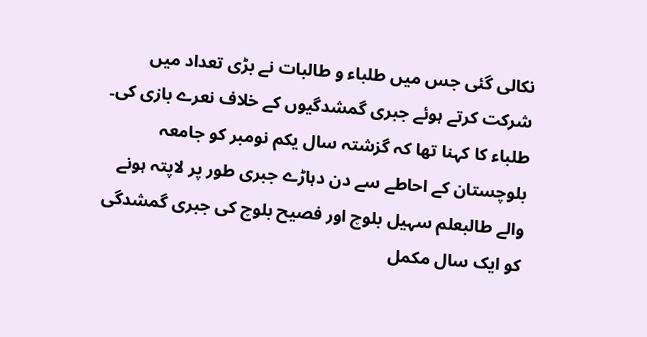نکالی گئی جس میں طلباء و طالبات نے بڑی تعداد میں شرکت کرتے ہوئے جبری گمشدگیوں کے خلاف نعرے بازی کی۔
طلباء کا کہنا تھا کہ گزشتہ سال یکم نومبر کو جامعہ بلوچستان کے احاطے سے دن دہاڑے جبری طور پر لاپتہ ہونے والے طالبعلم سہیل بلوچ اور فصیح بلوچ کی جبری گمشدگی کو ایک سال مکمل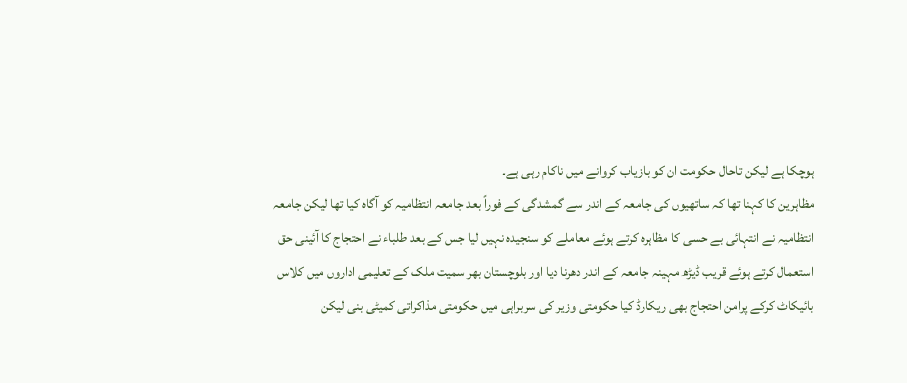ہوچکا ہے لیکن تاحال حکومت ان کو بازیاب کروانے میں ناکام رہی ہے۔
مظاہرین کا کہنا تھا کہ ساتھیوں کی جامعہ کے اندر سے گمشدگی کے فوراً بعد جامعہ انتظامیہ کو آگاہ کیا تھا لیکن جامعہ انتظامیہ نے انتہائی بے حسی کا مظاہرہ کرتے ہوئے معاملے کو سنجیدہ نہیں لیا جس کے بعد طلباء نے احتجاج کا آئینی حق استعمال کرتے ہوئے قریب ڈیڑھ مہینہ جامعہ کے اندر دھرنا دیا اور بلوچستان بھر سمیت ملک کے تعلیمی اداروں میں کلاس بائیکاٹ کرکے پرامن احتجاج بھی ریکارڈ کیا حکومتی وزیر کی سربراہی میں حکومتی مذاکراتی کمیٹی بنی لیکن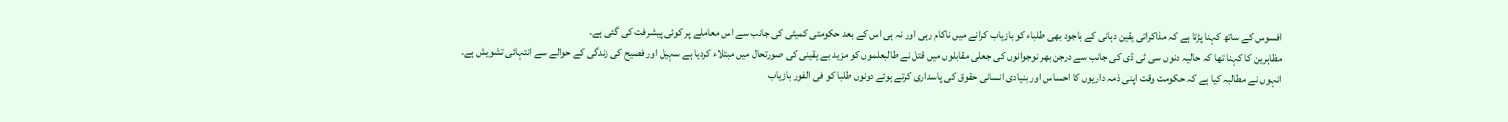افسوس کے ساتھ کہنا پڑتا ہے کہ مذاکراتی یقین دہانی کے باجود بھی طلباء کو بازیاب کرانے میں ناکام رہی اور نہ ہی اس کے بعد حکومتی کمیٹی کی جانب سے اس معاملے پر کوئی پیشرفت کی گئی ہے۔
مظاہرین کا کہنا تھا کہ حالیہ دنوں سی ٹی ڈی کی جانب سے درجن بھر نوجوانوں کی جعلی مقابلوں میں قتل نے طالبعلموں کو مزید بے یقینی کی صورتحال میں مبتلاء کردیا ہے سہیل اور فصیح کی زندگی کے حوالے سے انتہائی تشویش ہے۔
انہوں نے مطالبہ کیا ہے کہ حکومت وقت اپنی ذمہ داریوں کا احساس اور بنیادی انسانی حقوق کی پاسداری کرتے ہوئے دونوں طلبا کو فی الفور بازیاب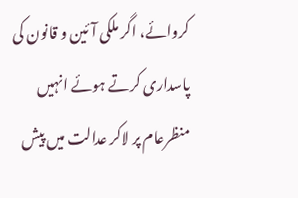کروائے، اگر ملکی آئین و قانون کی پاسداری کرتے ہوئے انہیں منظرعام پر لاکر عدالت میں پیش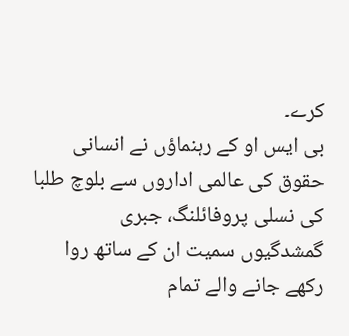کرے۔
بی ایس او کے رہنماؤں نے انسانی حقوق کی عالمی اداروں سے بلوچ طلبا کی نسلی پروفائلنگ، جبری گمشدگیوں سمیت ان کے ساتھ روا رکھے جانے والے تمام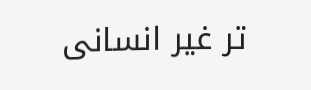تر غیر انسانی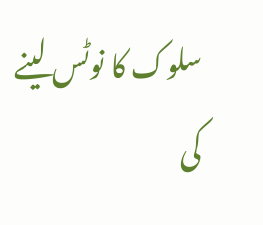سلوک کا نوٹس لینے کی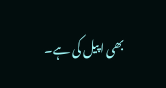بھی اپیل کی ہے۔